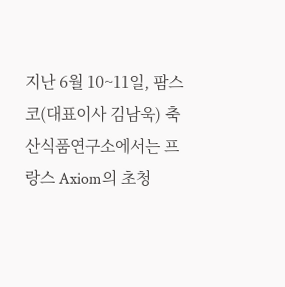지난 6월 10~11일, 팜스코(대표이사 김남욱) 축산식품연구소에서는 프랑스 Axiom의 초청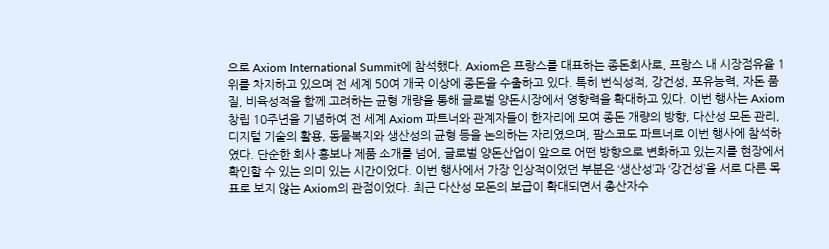으로 Axiom International Summit에 참석했다. Axiom은 프랑스를 대표하는 종돈회사로, 프랑스 내 시장점유율 1위를 차지하고 있으며 전 세계 50여 개국 이상에 종돈을 수출하고 있다. 특히 번식성적, 강건성, 포유능력, 자돈 품질, 비육성적을 함께 고려하는 균형 개량을 통해 글로벌 양돈시장에서 영향력을 확대하고 있다. 이번 행사는 Axiom 창립 10주년을 기념하여 전 세계 Axiom 파트너와 관계자들이 한자리에 모여 종돈 개량의 방향, 다산성 모돈 관리, 디지털 기술의 활용, 동물복지와 생산성의 균형 등을 논의하는 자리였으며, 팜스코도 파트너로 이번 행사에 참석하였다. 단순한 회사 홍보나 제품 소개를 넘어, 글로벌 양돈산업이 앞으로 어떤 방향으로 변화하고 있는지를 현장에서 확인할 수 있는 의미 있는 시간이었다. 이번 행사에서 가장 인상적이었던 부분은 ‘생산성’과 ‘강건성’을 서로 다른 목표로 보지 않는 Axiom의 관점이었다. 최근 다산성 모돈의 보급이 확대되면서 총산자수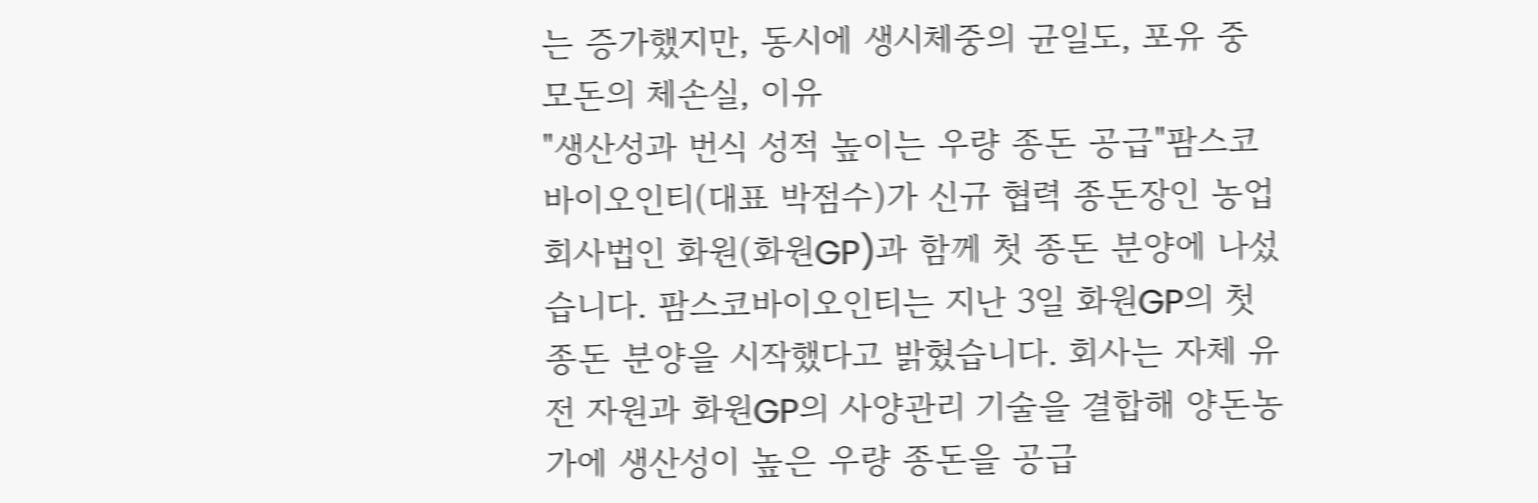는 증가했지만, 동시에 생시체중의 균일도, 포유 중 모돈의 체손실, 이유
"생산성과 번식 성적 높이는 우량 종돈 공급"팜스코바이오인티(대표 박점수)가 신규 협력 종돈장인 농업회사법인 화원(화원GP)과 함께 첫 종돈 분양에 나섰습니다. 팜스코바이오인티는 지난 3일 화원GP의 첫 종돈 분양을 시작했다고 밝혔습니다. 회사는 자체 유전 자원과 화원GP의 사양관리 기술을 결합해 양돈농가에 생산성이 높은 우량 종돈을 공급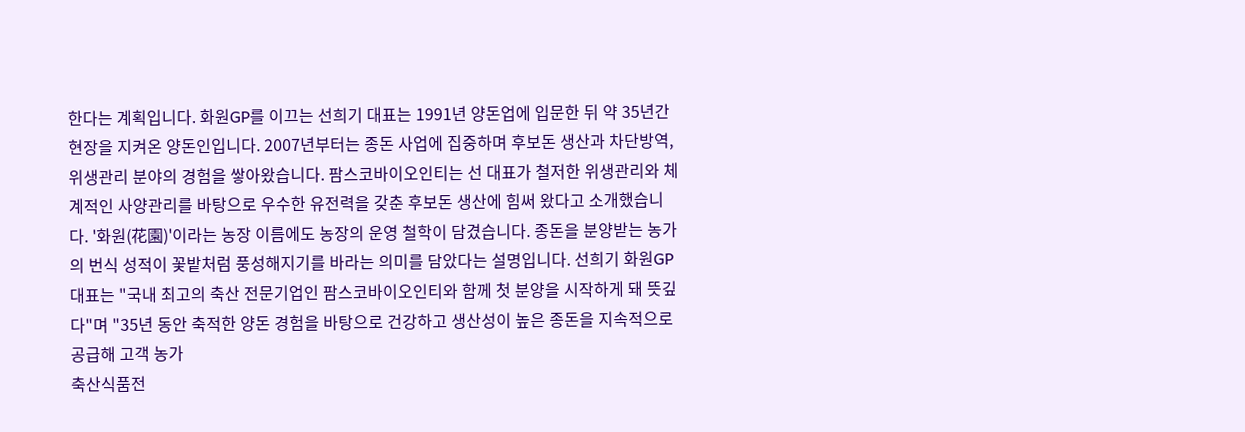한다는 계획입니다. 화원GP를 이끄는 선희기 대표는 1991년 양돈업에 입문한 뒤 약 35년간 현장을 지켜온 양돈인입니다. 2007년부터는 종돈 사업에 집중하며 후보돈 생산과 차단방역, 위생관리 분야의 경험을 쌓아왔습니다. 팜스코바이오인티는 선 대표가 철저한 위생관리와 체계적인 사양관리를 바탕으로 우수한 유전력을 갖춘 후보돈 생산에 힘써 왔다고 소개했습니다. '화원(花園)'이라는 농장 이름에도 농장의 운영 철학이 담겼습니다. 종돈을 분양받는 농가의 번식 성적이 꽃밭처럼 풍성해지기를 바라는 의미를 담았다는 설명입니다. 선희기 화원GP 대표는 "국내 최고의 축산 전문기업인 팜스코바이오인티와 함께 첫 분양을 시작하게 돼 뜻깊다"며 "35년 동안 축적한 양돈 경험을 바탕으로 건강하고 생산성이 높은 종돈을 지속적으로 공급해 고객 농가
축산식품전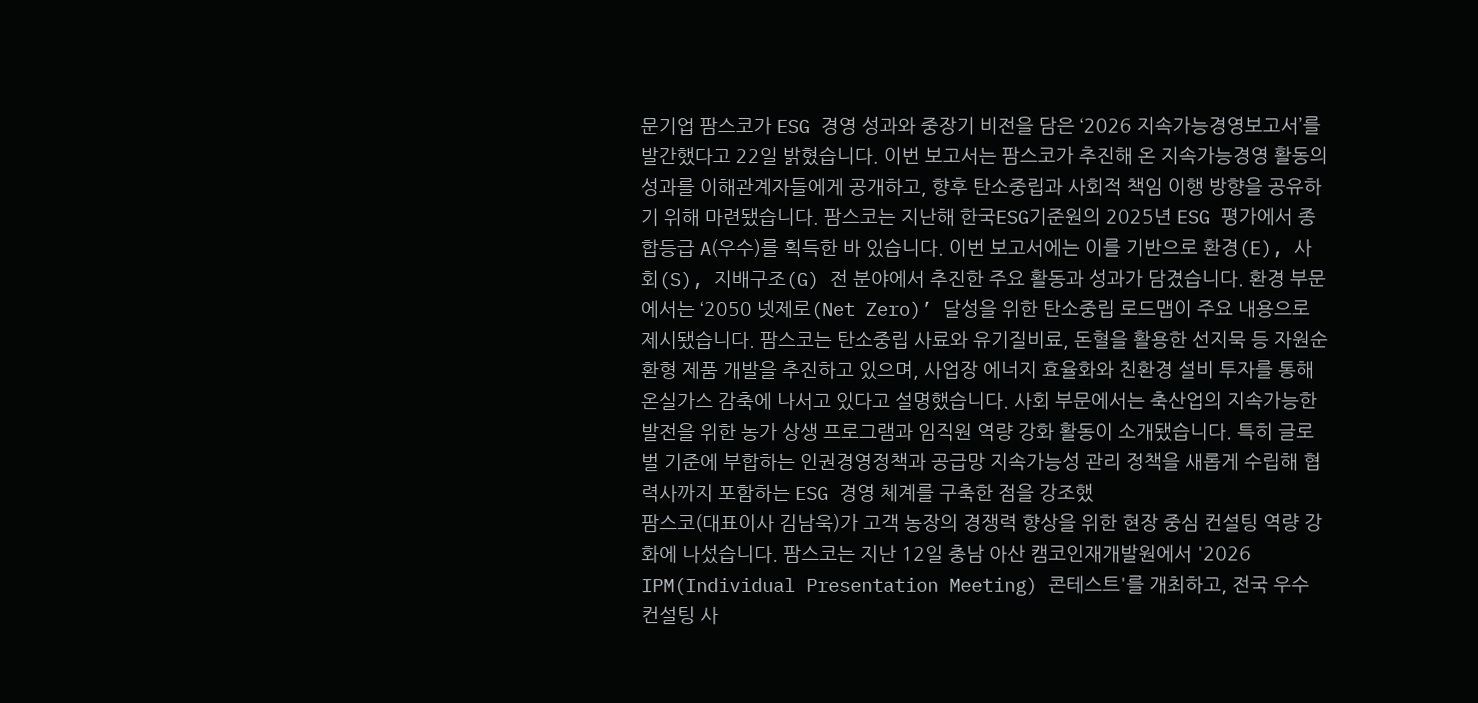문기업 팜스코가 ESG 경영 성과와 중장기 비전을 담은 ‘2026 지속가능경영보고서’를 발간했다고 22일 밝혔습니다. 이번 보고서는 팜스코가 추진해 온 지속가능경영 활동의 성과를 이해관계자들에게 공개하고, 향후 탄소중립과 사회적 책임 이행 방향을 공유하기 위해 마련됐습니다. 팜스코는 지난해 한국ESG기준원의 2025년 ESG 평가에서 종합등급 A(우수)를 획득한 바 있습니다. 이번 보고서에는 이를 기반으로 환경(E), 사회(S), 지배구조(G) 전 분야에서 추진한 주요 활동과 성과가 담겼습니다. 환경 부문에서는 ‘2050 넷제로(Net Zero)’ 달성을 위한 탄소중립 로드맵이 주요 내용으로 제시됐습니다. 팜스코는 탄소중립 사료와 유기질비료, 돈혈을 활용한 선지묵 등 자원순환형 제품 개발을 추진하고 있으며, 사업장 에너지 효율화와 친환경 설비 투자를 통해 온실가스 감축에 나서고 있다고 설명했습니다. 사회 부문에서는 축산업의 지속가능한 발전을 위한 농가 상생 프로그램과 임직원 역량 강화 활동이 소개됐습니다. 특히 글로벌 기준에 부합하는 인권경영정책과 공급망 지속가능성 관리 정책을 새롭게 수립해 협력사까지 포함하는 ESG 경영 체계를 구축한 점을 강조했
팜스코(대표이사 김남욱)가 고객 농장의 경쟁력 향상을 위한 현장 중심 컨설팅 역량 강화에 나섰습니다. 팜스코는 지난 12일 충남 아산 캠코인재개발원에서 '2026 IPM(Individual Presentation Meeting) 콘테스트'를 개최하고, 전국 우수 컨설팅 사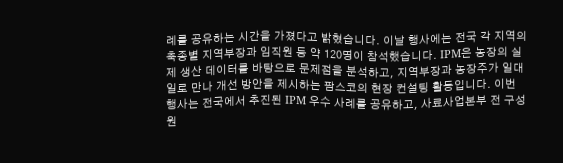례를 공유하는 시간을 가졌다고 밝혔습니다. 이날 행사에는 전국 각 지역의 축종별 지역부장과 임직원 등 약 120명이 참석했습니다. IPM은 농장의 실제 생산 데이터를 바탕으로 문제점을 분석하고, 지역부장과 농장주가 일대일로 만나 개선 방안을 제시하는 팜스코의 현장 컨설팅 활동입니다. 이번 행사는 전국에서 추진된 IPM 우수 사례를 공유하고, 사료사업본부 전 구성원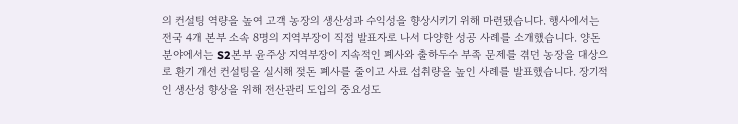의 컨설팅 역량을 높여 고객 농장의 생산성과 수익성을 향상시키기 위해 마련됐습니다. 행사에서는 전국 4개 본부 소속 8명의 지역부장이 직접 발표자로 나서 다양한 성공 사례를 소개했습니다. 양돈 분야에서는 S2본부 윤주상 지역부장이 지속적인 폐사와 출하두수 부족 문제를 겪던 농장을 대상으로 환기 개선 컨설팅을 실시해 젖돈 폐사를 줄이고 사료 섭취량을 높인 사례를 발표했습니다. 장기적인 생산성 향상을 위해 전산관리 도입의 중요성도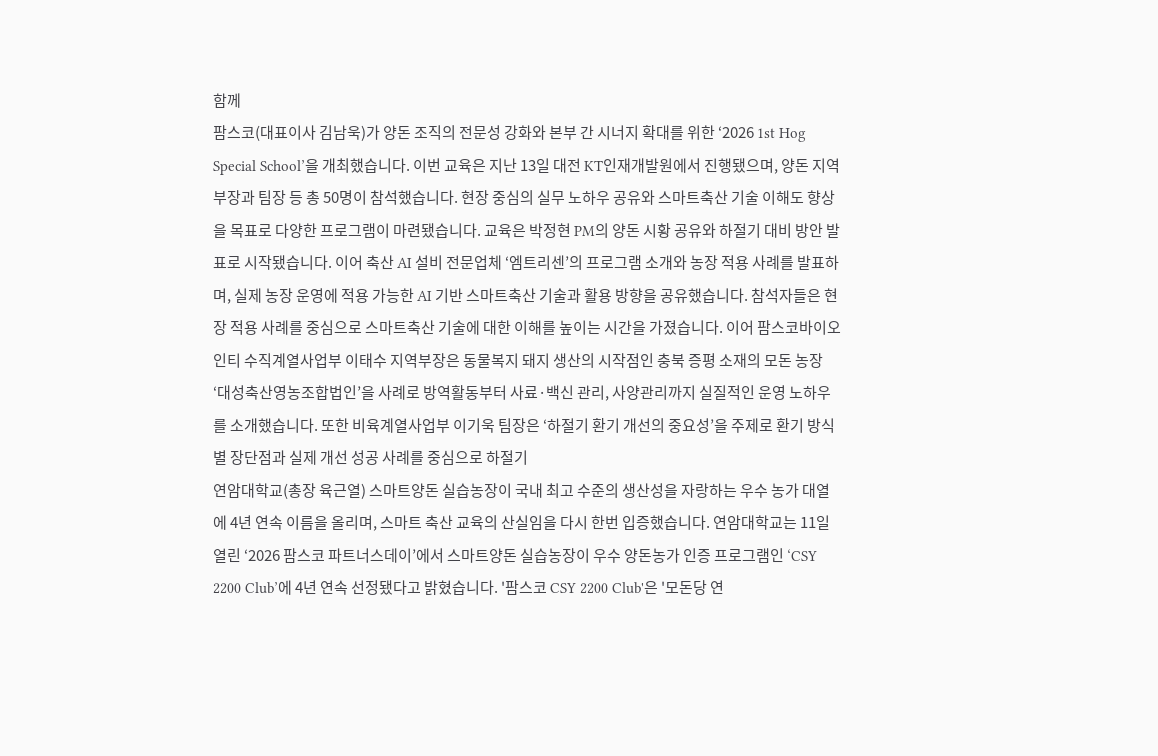함께
팜스코(대표이사 김남욱)가 양돈 조직의 전문성 강화와 본부 간 시너지 확대를 위한 ‘2026 1st Hog Special School’을 개최했습니다. 이번 교육은 지난 13일 대전 KT인재개발원에서 진행됐으며, 양돈 지역부장과 팀장 등 총 50명이 참석했습니다. 현장 중심의 실무 노하우 공유와 스마트축산 기술 이해도 향상을 목표로 다양한 프로그램이 마련됐습니다. 교육은 박정현 PM의 양돈 시황 공유와 하절기 대비 방안 발표로 시작됐습니다. 이어 축산 AI 설비 전문업체 ‘엠트리센’의 프로그램 소개와 농장 적용 사례를 발표하며, 실제 농장 운영에 적용 가능한 AI 기반 스마트축산 기술과 활용 방향을 공유했습니다. 참석자들은 현장 적용 사례를 중심으로 스마트축산 기술에 대한 이해를 높이는 시간을 가졌습니다. 이어 팜스코바이오인티 수직계열사업부 이태수 지역부장은 동물복지 돼지 생산의 시작점인 충북 증평 소재의 모돈 농장 ‘대성축산영농조합법인’을 사례로 방역활동부터 사료·백신 관리, 사양관리까지 실질적인 운영 노하우를 소개했습니다. 또한 비육계열사업부 이기욱 팀장은 ‘하절기 환기 개선의 중요성’을 주제로 환기 방식별 장단점과 실제 개선 성공 사례를 중심으로 하절기
연암대학교(총장 육근열) 스마트양돈 실습농장이 국내 최고 수준의 생산성을 자랑하는 우수 농가 대열에 4년 연속 이름을 올리며, 스마트 축산 교육의 산실임을 다시 한번 입증했습니다. 연암대학교는 11일 열린 ‘2026 팜스코 파트너스데이’에서 스마트양돈 실습농장이 우수 양돈농가 인증 프로그램인 ‘CSY 2200 Club’에 4년 연속 선정됐다고 밝혔습니다. '팜스코 CSY 2200 Club'은 '모돈당 연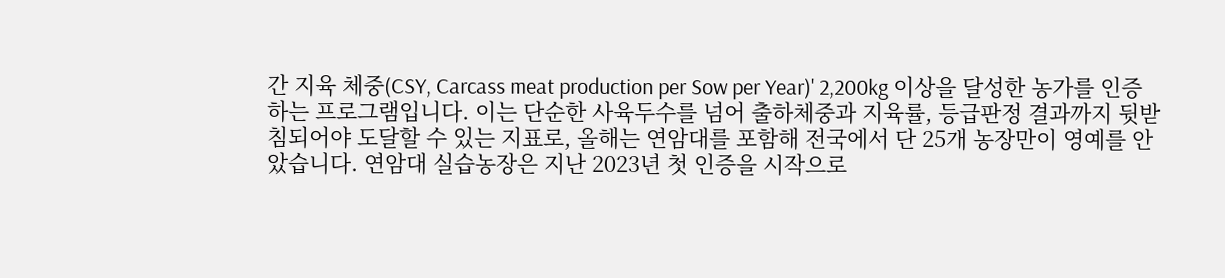간 지육 체중(CSY, Carcass meat production per Sow per Year)' 2,200kg 이상을 달성한 농가를 인증하는 프로그램입니다. 이는 단순한 사육두수를 넘어 출하체중과 지육률, 등급판정 결과까지 뒷받침되어야 도달할 수 있는 지표로, 올해는 연암대를 포함해 전국에서 단 25개 농장만이 영예를 안았습니다. 연암대 실습농장은 지난 2023년 첫 인증을 시작으로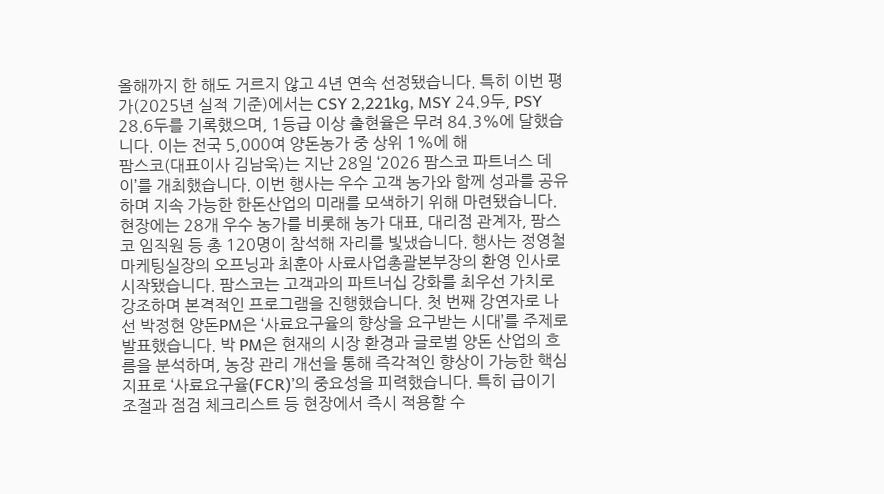올해까지 한 해도 거르지 않고 4년 연속 선정됐습니다. 특히 이번 평가(2025년 실적 기준)에서는 CSY 2,221kg, MSY 24.9두, PSY 28.6두를 기록했으며, 1등급 이상 출현율은 무려 84.3%에 달했습니다. 이는 전국 5,000여 양돈농가 중 상위 1%에 해
팜스코(대표이사 김남욱)는 지난 28일 ‘2026 팜스코 파트너스 데이’를 개최했습니다. 이번 행사는 우수 고객 농가와 함께 성과를 공유하며 지속 가능한 한돈산업의 미래를 모색하기 위해 마련됐습니다. 현장에는 28개 우수 농가를 비롯해 농가 대표, 대리점 관계자, 팜스코 임직원 등 총 120명이 참석해 자리를 빛냈습니다. 행사는 정영철 마케팅실장의 오프닝과 최훈아 사료사업총괄본부장의 환영 인사로 시작됐습니다. 팜스코는 고객과의 파트너십 강화를 최우선 가치로 강조하며 본격적인 프로그램을 진행했습니다. 첫 번째 강연자로 나선 박정현 양돈PM은 ‘사료요구율의 향상을 요구받는 시대’를 주제로 발표했습니다. 박 PM은 현재의 시장 환경과 글로벌 양돈 산업의 흐름을 분석하며, 농장 관리 개선을 통해 즉각적인 향상이 가능한 핵심 지표로 ‘사료요구율(FCR)’의 중요성을 피력했습니다. 특히 급이기 조절과 점검 체크리스트 등 현장에서 즉시 적용할 수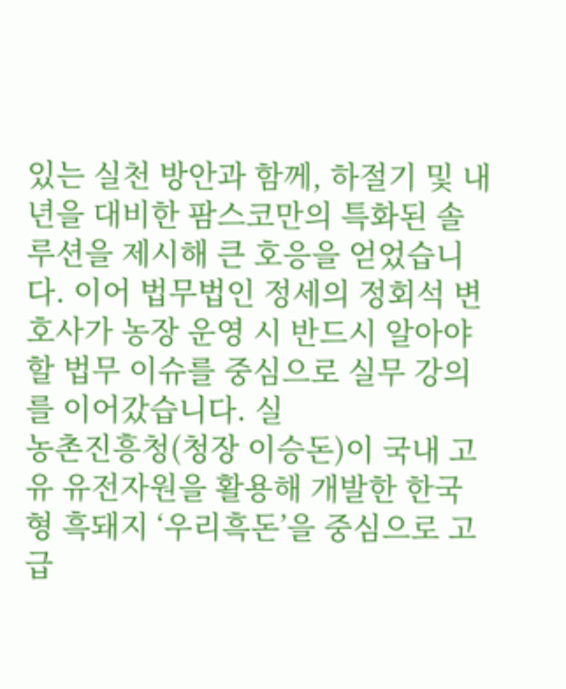있는 실천 방안과 함께, 하절기 및 내년을 대비한 팜스코만의 특화된 솔루션을 제시해 큰 호응을 얻었습니다. 이어 법무법인 정세의 정회석 변호사가 농장 운영 시 반드시 알아야 할 법무 이슈를 중심으로 실무 강의를 이어갔습니다. 실
농촌진흥청(청장 이승돈)이 국내 고유 유전자원을 활용해 개발한 한국형 흑돼지 ‘우리흑돈’을 중심으로 고급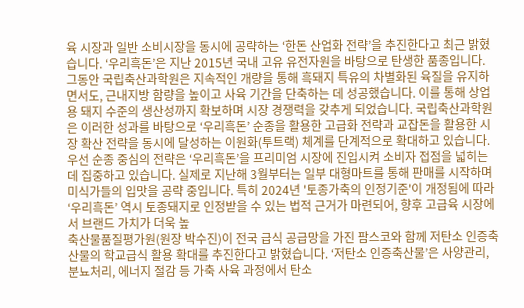육 시장과 일반 소비시장을 동시에 공략하는 ‘한돈 산업화 전략’을 추진한다고 최근 밝혔습니다. ‘우리흑돈’은 지난 2015년 국내 고유 유전자원을 바탕으로 탄생한 품종입니다. 그동안 국립축산과학원은 지속적인 개량을 통해 흑돼지 특유의 차별화된 육질을 유지하면서도, 근내지방 함량을 높이고 사육 기간을 단축하는 데 성공했습니다. 이를 통해 상업용 돼지 수준의 생산성까지 확보하며 시장 경쟁력을 갖추게 되었습니다. 국립축산과학원은 이러한 성과를 바탕으로 ‘우리흑돈’ 순종을 활용한 고급화 전략과 교잡돈을 활용한 시장 확산 전략을 동시에 달성하는 이원화(투트랙) 체계를 단계적으로 확대하고 있습니다. 우선 순종 중심의 전략은 ‘우리흑돈’을 프리미엄 시장에 진입시켜 소비자 접점을 넓히는 데 집중하고 있습니다. 실제로 지난해 3월부터는 일부 대형마트를 통해 판매를 시작하며 미식가들의 입맛을 공략 중입니다. 특히 2024년 '토종가축의 인정기준'이 개정됨에 따라 ‘우리흑돈’ 역시 토종돼지로 인정받을 수 있는 법적 근거가 마련되어, 향후 고급육 시장에서 브랜드 가치가 더욱 높
축산물품질평가원(원장 박수진)이 전국 급식 공급망을 가진 팜스코와 함께 저탄소 인증축산물의 학교급식 활용 확대를 추진한다고 밝혔습니다. ‘저탄소 인증축산물’은 사양관리, 분뇨처리, 에너지 절감 등 가축 사육 과정에서 탄소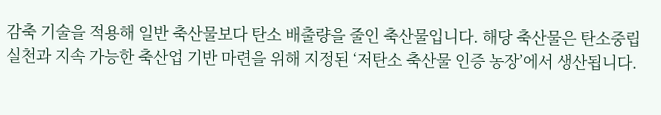감축 기술을 적용해 일반 축산물보다 탄소 배출량을 줄인 축산물입니다. 해당 축산물은 탄소중립 실천과 지속 가능한 축산업 기반 마련을 위해 지정된 ‘저탄소 축산물 인증 농장’에서 생산됩니다.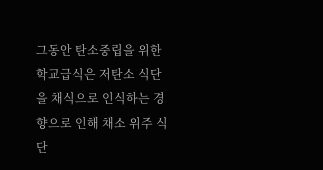그동안 탄소중립을 위한 학교급식은 저탄소 식단을 채식으로 인식하는 경향으로 인해 채소 위주 식단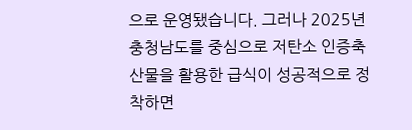으로 운영됐습니다. 그러나 2025년 충청남도를 중심으로 저탄소 인증축산물을 활용한 급식이 성공적으로 정착하면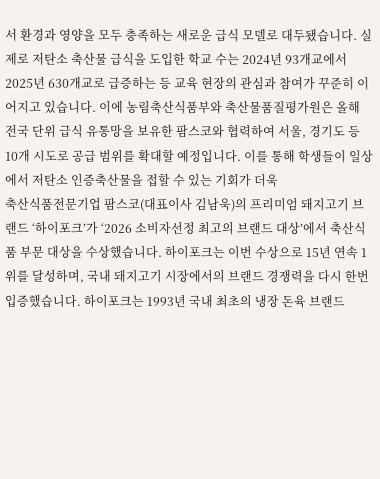서 환경과 영양을 모두 충족하는 새로운 급식 모델로 대두됐습니다. 실제로 저탄소 축산물 급식을 도입한 학교 수는 2024년 93개교에서 2025년 630개교로 급증하는 등 교육 현장의 관심과 참여가 꾸준히 이어지고 있습니다. 이에 농림축산식품부와 축산물품질평가원은 올해 전국 단위 급식 유통망을 보유한 팜스코와 협력하여 서울, 경기도 등 10개 시도로 공급 범위를 확대할 예정입니다. 이를 통해 학생들이 일상에서 저탄소 인증축산물을 접할 수 있는 기회가 더욱
축산식품전문기업 팜스코(대표이사 김남욱)의 프리미엄 돼지고기 브랜드 ‘하이포크’가 ‘2026 소비자선정 최고의 브랜드 대상’에서 축산식품 부문 대상을 수상했습니다. 하이포크는 이번 수상으로 15년 연속 1위를 달성하며, 국내 돼지고기 시장에서의 브랜드 경쟁력을 다시 한번 입증했습니다. 하이포크는 1993년 국내 최초의 냉장 돈육 브랜드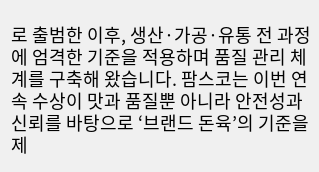로 출범한 이후, 생산·가공·유통 전 과정에 엄격한 기준을 적용하며 품질 관리 체계를 구축해 왔습니다. 팜스코는 이번 연속 수상이 맛과 품질뿐 아니라 안전성과 신뢰를 바탕으로 ‘브랜드 돈육’의 기준을 제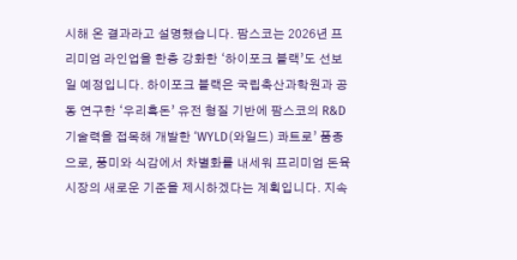시해 온 결과라고 설명했습니다. 팜스코는 2026년 프리미엄 라인업을 한층 강화한 ‘하이포크 블랙’도 선보일 예정입니다. 하이포크 블랙은 국립축산과학원과 공동 연구한 ‘우리흑돈’ 유전 형질 기반에 팜스코의 R&D 기술력을 접목해 개발한 ‘WYLD(와일드) 콰트로’ 품종으로, 풍미와 식감에서 차별화를 내세워 프리미엄 돈육 시장의 새로운 기준을 제시하겠다는 계획입니다. 지속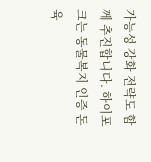가능성 강화 전략도 함께 추진합니다. 하이포크는 동물복지 인증 돈육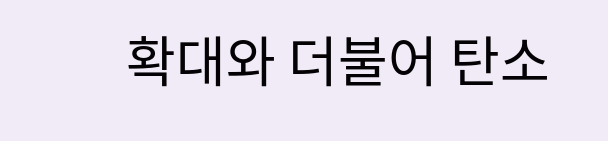확대와 더불어 탄소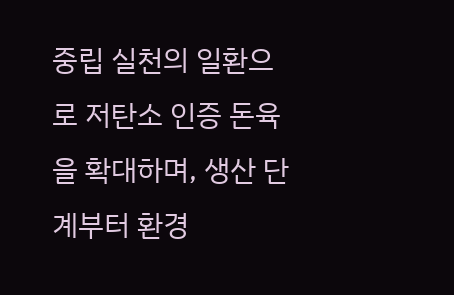중립 실천의 일환으로 저탄소 인증 돈육을 확대하며, 생산 단계부터 환경